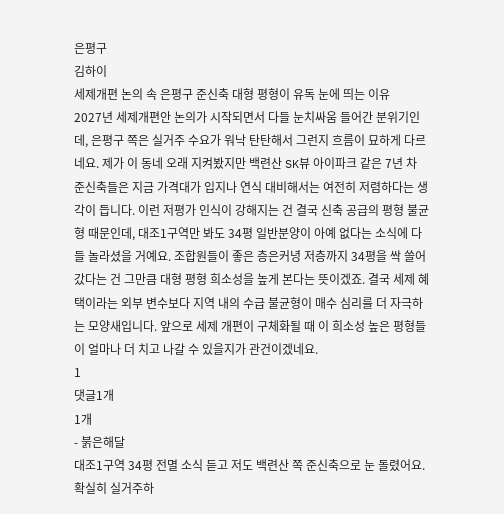은평구
김하이
세제개편 논의 속 은평구 준신축 대형 평형이 유독 눈에 띄는 이유
2027년 세제개편안 논의가 시작되면서 다들 눈치싸움 들어간 분위기인데, 은평구 쪽은 실거주 수요가 워낙 탄탄해서 그런지 흐름이 묘하게 다르네요. 제가 이 동네 오래 지켜봤지만 백련산 SK뷰 아이파크 같은 7년 차 준신축들은 지금 가격대가 입지나 연식 대비해서는 여전히 저렴하다는 생각이 듭니다. 이런 저평가 인식이 강해지는 건 결국 신축 공급의 평형 불균형 때문인데, 대조1구역만 봐도 34평 일반분양이 아예 없다는 소식에 다들 놀라셨을 거예요. 조합원들이 좋은 층은커녕 저층까지 34평을 싹 쓸어갔다는 건 그만큼 대형 평형 희소성을 높게 본다는 뜻이겠죠. 결국 세제 혜택이라는 외부 변수보다 지역 내의 수급 불균형이 매수 심리를 더 자극하는 모양새입니다. 앞으로 세제 개편이 구체화될 때 이 희소성 높은 평형들이 얼마나 더 치고 나갈 수 있을지가 관건이겠네요.
1
댓글1개
1개
- 붉은해달
대조1구역 34평 전멸 소식 듣고 저도 백련산 쪽 준신축으로 눈 돌렸어요. 확실히 실거주하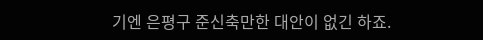기엔 은평구 준신축만한 대안이 없긴 하죠.